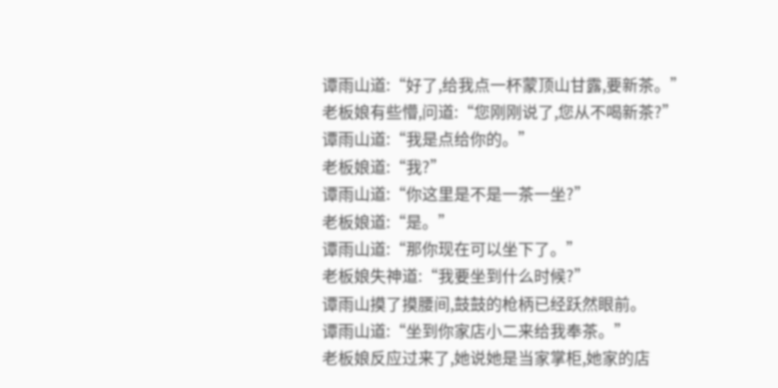谭雨山道:“好了,给我点一杯蒙顶山甘露,要新茶。”
老板娘有些懵,问道:“您刚刚说了,您从不喝新茶?”
谭雨山道:“我是点给你的。”
老板娘道:“我?”
谭雨山道:“你这里是不是一茶一坐?”
老板娘道:“是。”
谭雨山道:“那你现在可以坐下了。”
老板娘失神道:“我要坐到什么时候?”
谭雨山摸了摸腰间,鼓鼓的枪柄已经跃然眼前。
谭雨山道:“坐到你家店小二来给我奉茶。”
老板娘反应过来了,她说她是当家掌柜,她家的店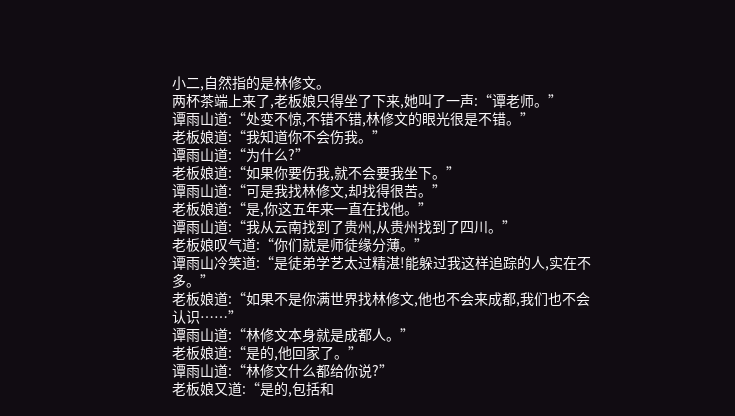小二,自然指的是林修文。
两杯茶端上来了,老板娘只得坐了下来,她叫了一声:“谭老师。”
谭雨山道:“处变不惊,不错不错,林修文的眼光很是不错。”
老板娘道:“我知道你不会伤我。”
谭雨山道:“为什么?”
老板娘道:“如果你要伤我,就不会要我坐下。”
谭雨山道:“可是我找林修文,却找得很苦。”
老板娘道:“是,你这五年来一直在找他。”
谭雨山道:“我从云南找到了贵州,从贵州找到了四川。”
老板娘叹气道:“你们就是师徒缘分薄。”
谭雨山冷笑道:“是徒弟学艺太过精湛!能躲过我这样追踪的人,实在不多。”
老板娘道:“如果不是你满世界找林修文,他也不会来成都,我们也不会认识……”
谭雨山道:“林修文本身就是成都人。”
老板娘道:“是的,他回家了。”
谭雨山道:“林修文什么都给你说?”
老板娘又道:“是的,包括和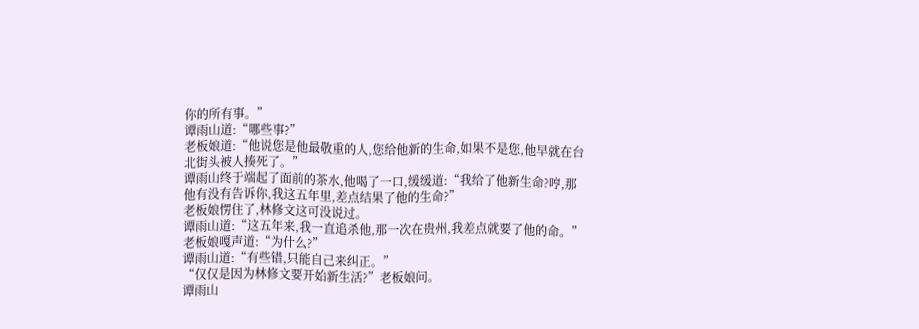你的所有事。”
谭雨山道:“哪些事?”
老板娘道:“他说您是他最敬重的人,您给他新的生命,如果不是您,他早就在台北街头被人揍死了。”
谭雨山终于端起了面前的茶水,他喝了一口,缓缓道:“我给了他新生命?哼,那他有没有告诉你,我这五年里,差点结果了他的生命?”
老板娘愣住了,林修文这可没说过。
谭雨山道:“这五年来,我一直追杀他,那一次在贵州,我差点就要了他的命。”
老板娘嘎声道:“为什么?”
谭雨山道:“有些错,只能自己来纠正。”
“仅仅是因为林修文要开始新生活?”老板娘问。
谭雨山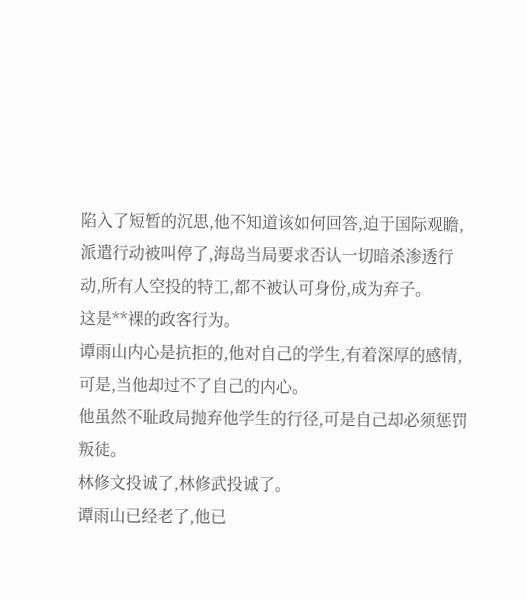陷入了短暂的沉思,他不知道该如何回答,迫于国际观瞻,派遣行动被叫停了,海岛当局要求否认一切暗杀渗透行动,所有人空投的特工,都不被认可身份,成为弃子。
这是**裸的政客行为。
谭雨山内心是抗拒的,他对自己的学生,有着深厚的感情,可是,当他却过不了自己的内心。
他虽然不耻政局抛弃他学生的行径,可是自己却必须惩罚叛徒。
林修文投诚了,林修武投诚了。
谭雨山已经老了,他已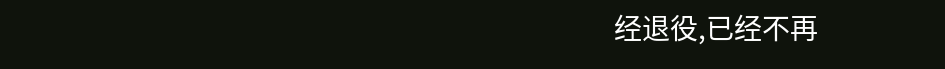经退役,已经不再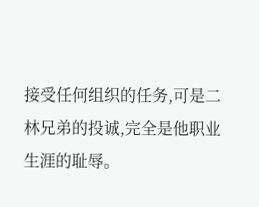接受任何组织的任务,可是二林兄弟的投诚,完全是他职业生涯的耻辱。